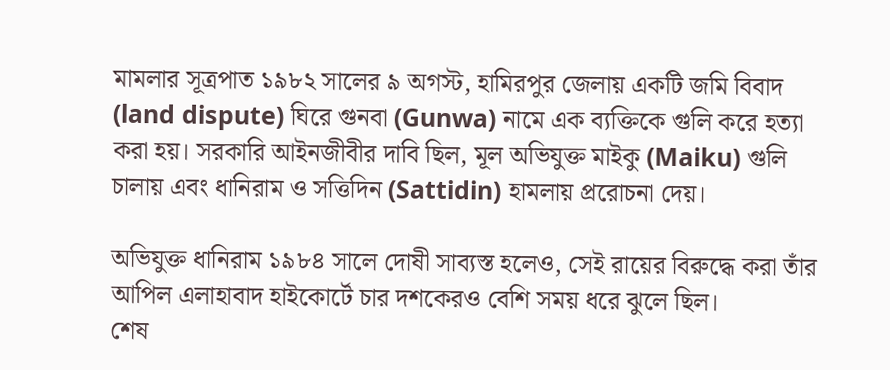মামলার সূত্রপাত ১৯৮২ সালের ৯ অগস্ট, হামিরপুর জেলায় একটি জমি বিবাদ (land dispute) ঘিরে গুনবা (Gunwa) নামে এক ব্যক্তিকে গুলি করে হত্যা করা হয়। সরকারি আইনজীবীর দাবি ছিল, মূল অভিযুক্ত মাইকু (Maiku) গুলি চালায় এবং ধানিরাম ও সত্তিদিন (Sattidin) হামলায় প্ররোচনা দেয়।

অভিযুক্ত ধানিরাম ১৯৮৪ সালে দোষী সাব্যস্ত হলেও, সেই রায়ের বিরুদ্ধে করা তাঁর আপিল এলাহাবাদ হাইকোর্টে চার দশকেরও বেশি সময় ধরে ঝুলে ছিল।
শেষ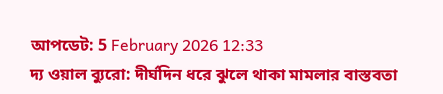আপডেট: 5 February 2026 12:33
দ্য ওয়াল ব্যুরো: দীর্ঘদিন ধরে ঝুলে থাকা মামলার বাস্তবতা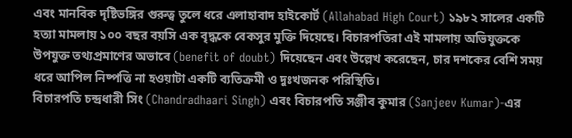এবং মানবিক দৃষ্টিভঙ্গির গুরুত্ব তুলে ধরে এলাহাবাদ হাইকোর্ট (Allahabad High Court) ১৯৮২ সালের একটি হত্যা মামলায় ১০০ বছর বয়সি এক বৃদ্ধকে বেকসুর মুক্তি দিয়েছে। বিচারপতিরা এই মামলায় অভিযুক্তকে উপযুক্ত তথ্যপ্রমাণের অভাবে (benefit of doubt) দিয়েছেন এবং উল্লেখ করেছেন, চার দশকের বেশি সময় ধরে আপিল নিষ্পত্তি না হওয়াটা একটি ব্যতিক্রমী ও দুঃখজনক পরিস্থিতি।
বিচারপতি চন্দ্রধারী সিং (Chandradhaari Singh) এবং বিচারপতি সঞ্জীব কুমার (Sanjeev Kumar)-এর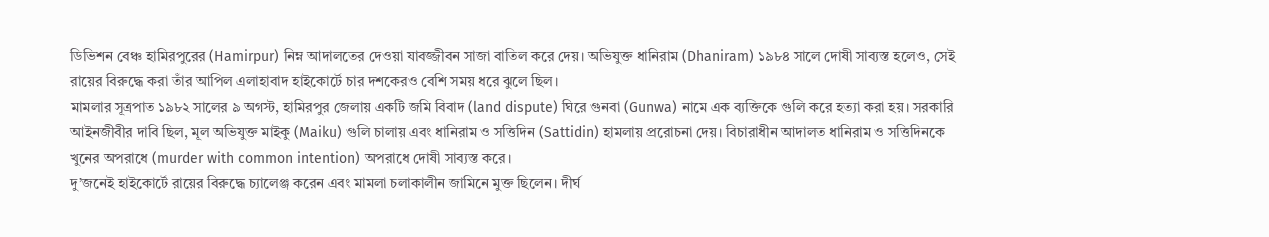ডিভিশন বেঞ্চ হামিরপুরের (Hamirpur) নিম্ন আদালতের দেওয়া যাবজ্জীবন সাজা বাতিল করে দেয়। অভিযুক্ত ধানিরাম (Dhaniram) ১৯৮৪ সালে দোষী সাব্যস্ত হলেও, সেই রায়ের বিরুদ্ধে করা তাঁর আপিল এলাহাবাদ হাইকোর্টে চার দশকেরও বেশি সময় ধরে ঝুলে ছিল।
মামলার সূত্রপাত ১৯৮২ সালের ৯ অগস্ট, হামিরপুর জেলায় একটি জমি বিবাদ (land dispute) ঘিরে গুনবা (Gunwa) নামে এক ব্যক্তিকে গুলি করে হত্যা করা হয়। সরকারি আইনজীবীর দাবি ছিল, মূল অভিযুক্ত মাইকু (Maiku) গুলি চালায় এবং ধানিরাম ও সত্তিদিন (Sattidin) হামলায় প্ররোচনা দেয়। বিচারাধীন আদালত ধানিরাম ও সত্তিদিনকে খুনের অপরাধে (murder with common intention) অপরাধে দোষী সাব্যস্ত করে।
দু’জনেই হাইকোর্টে রায়ের বিরুদ্ধে চ্যালেঞ্জ করেন এবং মামলা চলাকালীন জামিনে মুক্ত ছিলেন। দীর্ঘ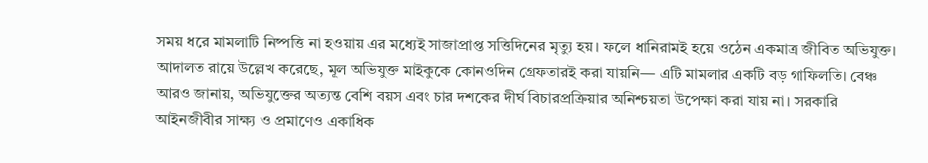সময় ধরে মামলাটি নিষ্পত্তি না হওয়ায় এর মধ্যেই সাজাপ্রাপ্ত সত্তিদিনের মৃত্যু হয়। ফলে ধানিরামই হয়ে ওঠেন একমাত্র জীবিত অভিযুক্ত। আদালত রায়ে উল্লেখ করেছে, মূল অভিযুক্ত মাইকুকে কোনওদিন গ্রেফতারই করা যায়নি— এটি মামলার একটি বড় গাফিলতি। বেঞ্চ আরও জানায়, অভিযুক্তের অত্যন্ত বেশি বয়স এবং চার দশকের দীর্ঘ বিচারপ্রক্রিয়ার অনিশ্চয়তা উপেক্ষা করা যায় না। সরকারি আইনজীবীর সাক্ষ্য ও প্রমাণেও একাধিক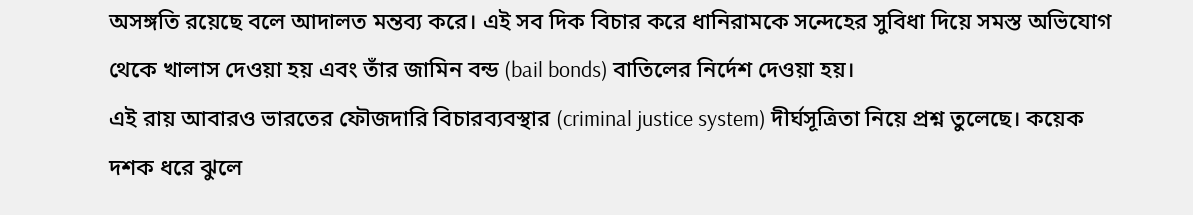অসঙ্গতি রয়েছে বলে আদালত মন্তব্য করে। এই সব দিক বিচার করে ধানিরামকে সন্দেহের সুবিধা দিয়ে সমস্ত অভিযোগ থেকে খালাস দেওয়া হয় এবং তাঁর জামিন বন্ড (bail bonds) বাতিলের নির্দেশ দেওয়া হয়।
এই রায় আবারও ভারতের ফৌজদারি বিচারব্যবস্থার (criminal justice system) দীর্ঘসূত্রিতা নিয়ে প্রশ্ন তুলেছে। কয়েক দশক ধরে ঝুলে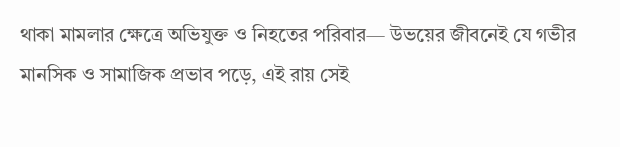থাকা মামলার ক্ষেত্রে অভিযুক্ত ও নিহতের পরিবার— উভয়ের জীবনেই যে গভীর মানসিক ও সামাজিক প্রভাব পড়ে, এই রায় সেই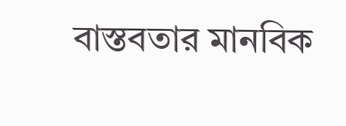বাস্তবতার মানবিক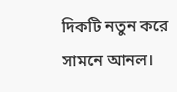দিকটি নতুন করে সামনে আনল।